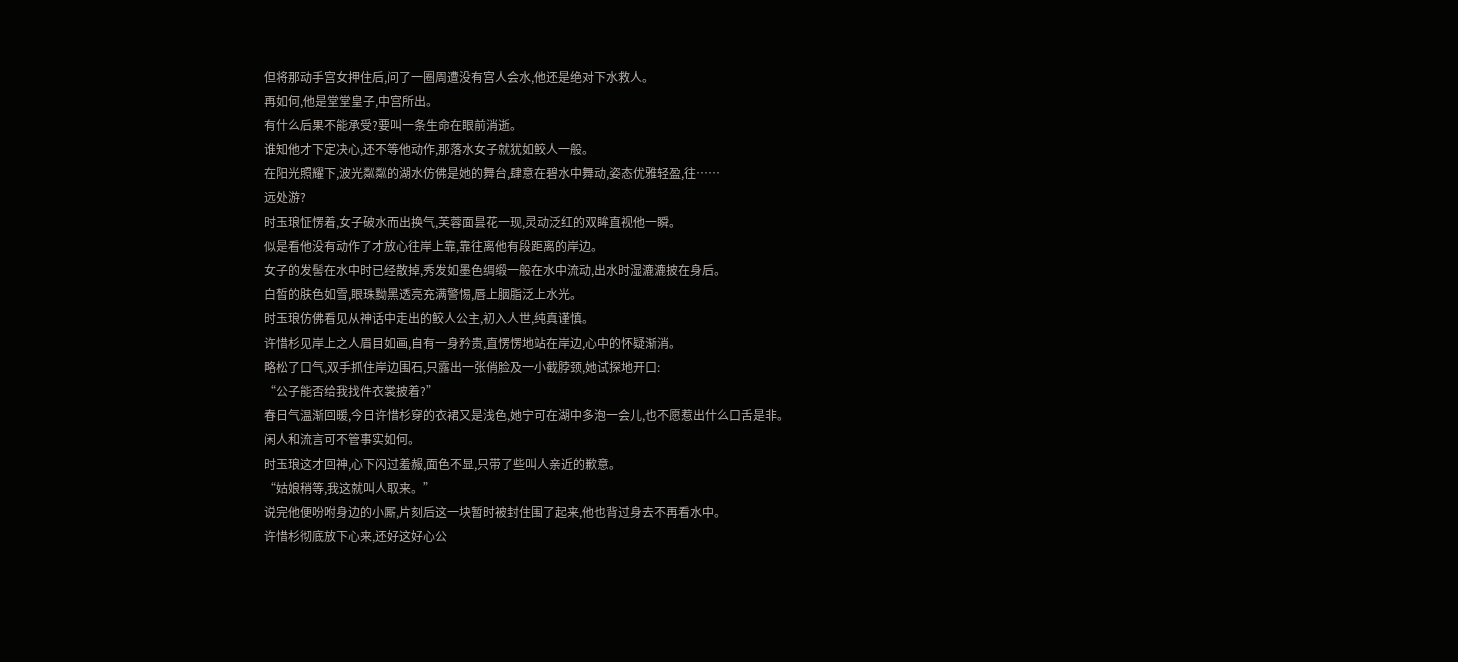但将那动手宫女押住后,问了一圈周遭没有宫人会水,他还是绝对下水救人。
再如何,他是堂堂皇子,中宫所出。
有什么后果不能承受?要叫一条生命在眼前消逝。
谁知他才下定决心,还不等他动作,那落水女子就犹如鲛人一般。
在阳光照耀下,波光粼粼的湖水仿佛是她的舞台,肆意在碧水中舞动,姿态优雅轻盈,往……
远处游?
时玉琅怔愣着,女子破水而出换气,芙蓉面昙花一现,灵动泛红的双眸直视他一瞬。
似是看他没有动作了才放心往岸上靠,靠往离他有段距离的岸边。
女子的发髻在水中时已经散掉,秀发如墨色绸缎一般在水中流动,出水时湿漉漉披在身后。
白皙的肤色如雪,眼珠黝黑透亮充满警惕,唇上胭脂泛上水光。
时玉琅仿佛看见从神话中走出的鲛人公主,初入人世,纯真谨慎。
许惜杉见岸上之人眉目如画,自有一身矜贵,直愣愣地站在岸边,心中的怀疑渐消。
略松了口气,双手抓住岸边围石,只露出一张俏脸及一小截脖颈,她试探地开口:
“公子能否给我找件衣裳披着?”
春日气温渐回暖,今日许惜杉穿的衣裙又是浅色,她宁可在湖中多泡一会儿,也不愿惹出什么口舌是非。
闲人和流言可不管事实如何。
时玉琅这才回神,心下闪过羞赧,面色不显,只带了些叫人亲近的歉意。
“姑娘稍等,我这就叫人取来。”
说完他便吩咐身边的小厮,片刻后这一块暂时被封住围了起来,他也背过身去不再看水中。
许惜杉彻底放下心来,还好这好心公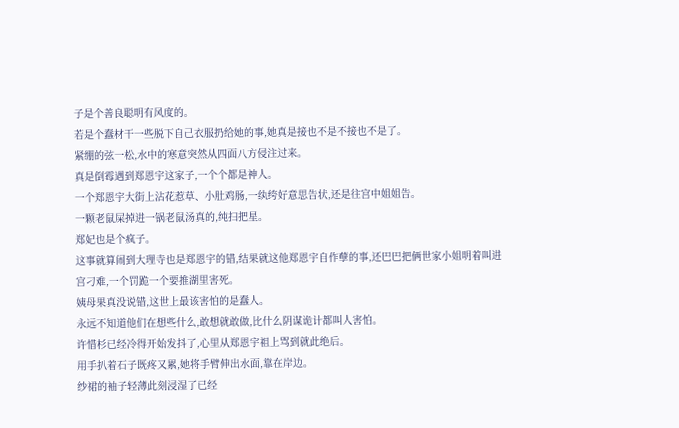子是个善良聪明有风度的。
若是个蠢材干一些脱下自己衣服扔给她的事,她真是接也不是不接也不是了。
紧绷的弦一松,水中的寒意突然从四面八方侵注过来。
真是倒霉遇到郑恩宇这家子,一个个都是神人。
一个郑恩宇大街上沾花惹草、小肚鸡肠,一纨绔好意思告状,还是往宫中姐姐告。
一颗老鼠屎掉进一锅老鼠汤真的,纯扫把星。
郑妃也是个疯子。
这事就算闹到大理寺也是郑恩宇的错,结果就这他郑恩宇自作孽的事,还巴巴把俩世家小姐明着叫进宫刁难,一个罚跪一个要推湖里害死。
姨母果真没说错,这世上最该害怕的是蠢人。
永远不知道他们在想些什么,敢想就敢做,比什么阴谋诡计都叫人害怕。
许惜杉已经冷得开始发抖了,心里从郑恩宇祖上骂到就此绝后。
用手扒着石子既疼又累,她将手臂伸出水面,靠在岸边。
纱裙的袖子轻薄此刻浸湿了已经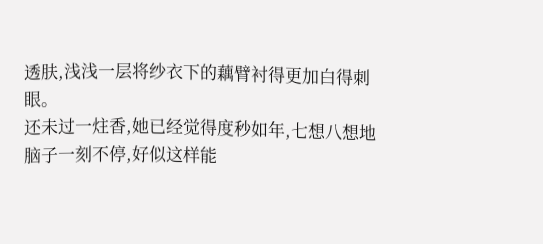透肤,浅浅一层将纱衣下的藕臂衬得更加白得刺眼。
还未过一炷香,她已经觉得度秒如年,七想八想地脑子一刻不停,好似这样能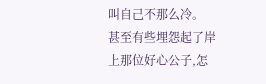叫自己不那么冷。
甚至有些埋怨起了岸上那位好心公子,怎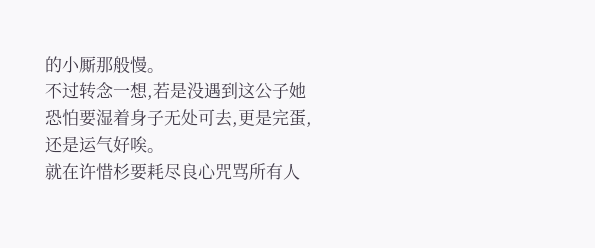的小厮那般慢。
不过转念一想,若是没遇到这公子她恐怕要湿着身子无处可去,更是完蛋,还是运气好唉。
就在许惜杉要耗尽良心咒骂所有人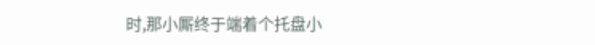时,那小厮终于端着个托盘小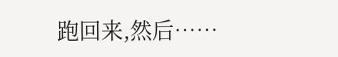跑回来,然后……